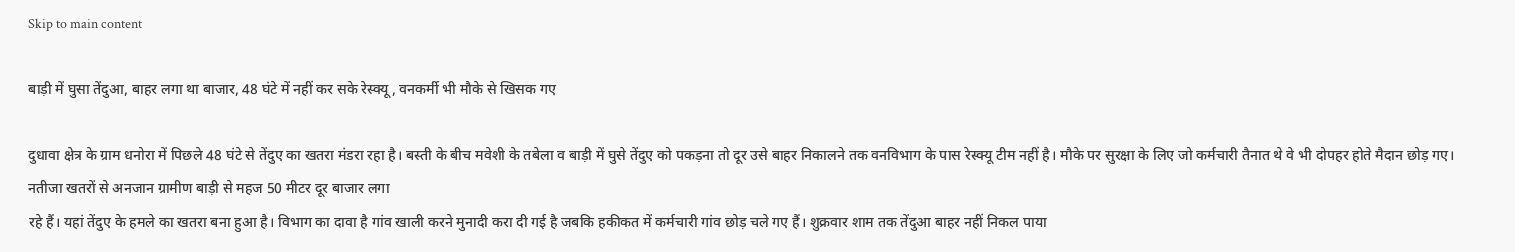Skip to main content

बाड़ी में घुसा तेंदुआ, बाहर लगा था बाजार, 48 घंटे में नहीं कर सके रेस्क्यू, वनकर्मी भी मौके से खिसक गए

दुधावा क्षेत्र के ग्राम धनोरा में पिछले 48 घंटे से तेंदुए का खतरा मंडरा रहा है। बस्ती के बीच मवेशी के तबेला व बाड़ी में घुसे तेंदुए को पकड़ना तो दूर उसे बाहर निकालने तक वनविभाग के पास रेस्क्यू टीम नहीं है। मौके पर सुरक्षा के लिए जो कर्मचारी तैनात थे वे भी दोपहर होते मैदान छोड़ गए। नतीजा खतरों से अनजान ग्रामीण बाड़ी से महज 50 मीटर दूर बाजार लगा
रहे हैं। यहां तेंदुए के हमले का खतरा बना हुआ है। विभाग का दावा है गांव खाली करने मुनादी करा दी गई है जबकि हकीकत में कर्मचारी गांव छोड़ चले गए हैं। शुक्रवार शाम तक तेंदुआ बाहर नहीं निकल पाया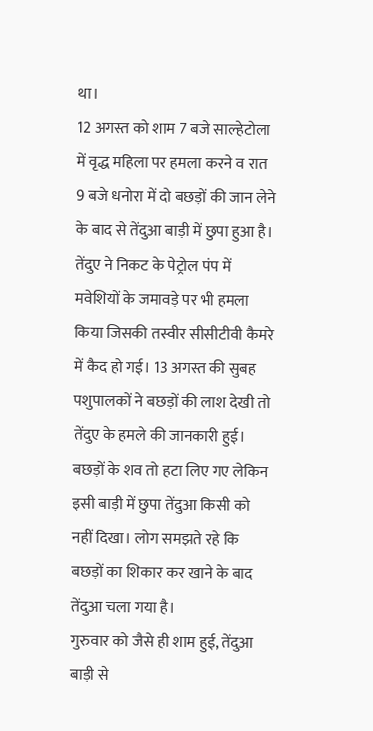था।
12 अगस्त को शाम 7 बजे साल्हेटोला में वृद्ध महिला पर हमला करने व रात 9 बजे धनोरा में दो बछड़ों की जान लेने के बाद से तेंदुआ बाड़ी में छुपा हुआ है। तेंदुए ने निकट के पेट्रोल पंप में मवेशियों के जमावड़े पर भी हमला किया जिसकी तस्वीर सीसीटीवी कैमरे में कैद हो गई। 13 अगस्त की सुबह पशुपालकों ने बछड़ों की लाश देखी तो तेंदुए के हमले की जानकारी हुई। बछड़ों के शव तो हटा लिए गए लेकिन इसी बाड़ी में छुपा तेंदुआ किसी को नहीं दिखा। लोग समझते रहे कि बछड़ों का शिकार कर खाने के बाद तेंदुआ चला गया है।
गुरुवार को जैसे ही शाम हुई, तेंदुआ बाड़ी से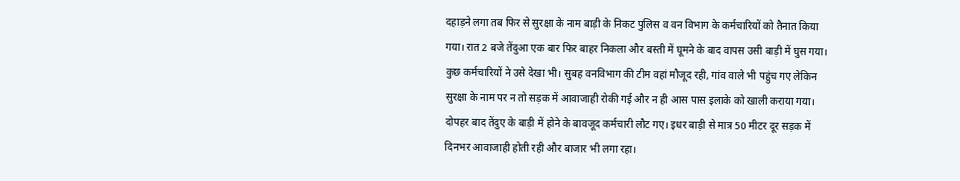दहाड़ने लगा तब फिर से सुरक्षा के नाम बाड़ी के निकट पुलिस व वन विभाग के कर्मचारियों को तैनात किया गया। रात 2 बजे तेंदुआ एक बार फिर बाहर निकला और बस्ती में घूमने के बाद वापस उसी बाड़ी में घुस गया। कुछ कर्मचारियों ने उसे देखा भी। सुबह वनविभाग की टीम वहां मौजूद रही, गांव वाले भी पहुंच गए लेकिन सुरक्षा के नाम पर न तो सड़क में आवाजाही रोकी गई और न ही आस पास इलाके को खाली कराया गया। दोपहर बाद तेंदुए के बाड़ी में होने के बावजूद कर्मचारी लौट गए। इधर बाड़ी से मात्र 50 मीटर दूर सड़क में दिनभर आवाजाही होती रही और बाजार भी लगा रहा।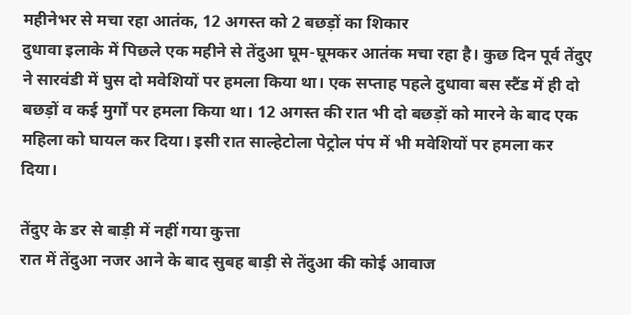महीनेभर से मचा रहा आतंक, 12 अगस्त को 2 बछड़ों का शिकार
दुधावा इलाके में पिछले एक महीने से तेंदुआ घूम-घूमकर आतंक मचा रहा है। कुछ दिन पूर्व तेंदुए ने सारवंडी में घुस दो मवेशियों पर हमला किया था। एक सप्ताह पहले दुधावा बस स्टैंड में ही दो बछड़ों व कई मुर्गों पर हमला किया था। 12 अगस्त की रात भी दो बछड़ों को मारने के बाद एक महिला को घायल कर दिया। इसी रात साल्हेटोला पेट्रोल पंप में भी मवेशियों पर हमला कर दिया।

तेंदुए के डर से बाड़ी में नहीं गया कुत्ता
रात में तेंदुआ नजर आने के बाद सुबह बाड़ी से तेंदुआ की कोई आवाज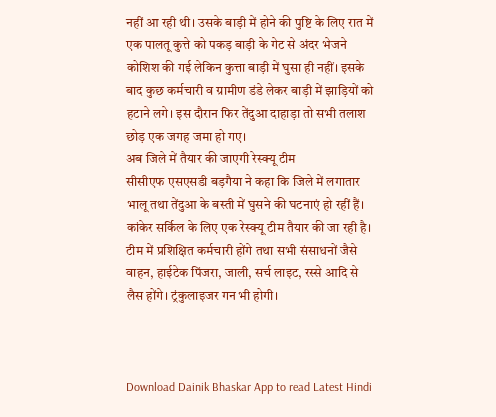नहीं आ रही थी। उसके बाड़ी में होने की पुष्टि के लिए रात में एक पालतू कुत्ते को पकड़ बाड़ी के गेट से अंदर भेजने कोशिश की गई लेकिन कुत्ता बाड़ी में घुसा ही नहीं। इसके बाद कुछ कर्मचारी व ग्रामीण डंडे लेकर बाड़ी में झाड़ियों को हटाने लगे। इस दौरान फिर तेंदुआ दाहाड़ा तो सभी तलाश छोड़ एक जगह जमा हो गए।
अब जिले में तैयार की जाएगी रेस्क्यू टीम
सीसीएफ एसएसडी बड़गैया ने कहा कि जिले में लगातार भालू तथा तेंदुआ के बस्ती में घुसने की घटनाएं हो रहीं हैं। कांकेर सर्किल के लिए एक रेस्क्यू टीम तैयार की जा रही है। टीम में प्रशिक्षित कर्मचारी होंगे तथा सभी संसाधनों जैसे वाहन, हाईटेक पिंजरा, जाली, सर्च लाइट, रस्से आदि से लैस होंगे। ट्रंकुलाइजर गन भी होगी।



Download Dainik Bhaskar App to read Latest Hindi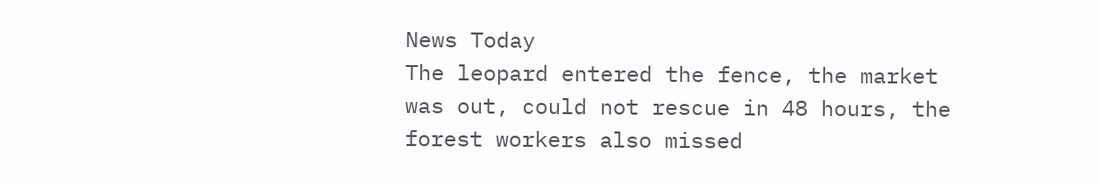News Today
The leopard entered the fence, the market was out, could not rescue in 48 hours, the forest workers also missed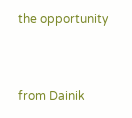the opportunity


from Dainik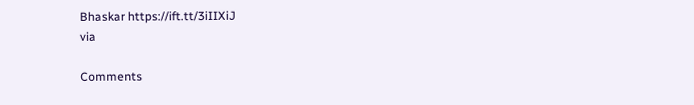Bhaskar https://ift.tt/3iIIXiJ
via

Comments